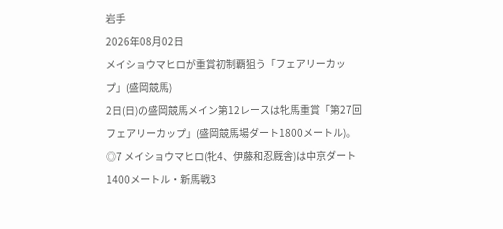岩手
2026年08月02日
メイショウマヒロが重賞初制覇狙う「フェアリーカップ」(盛岡競馬)
2日(日)の盛岡競馬メイン第12レースは牝馬重賞「第27回フェアリーカップ」(盛岡競馬場ダート1800メートル)。
◎7 メイショウマヒロ(牝4、伊藤和忍厩舎)は中京ダート1400メートル・新馬戦3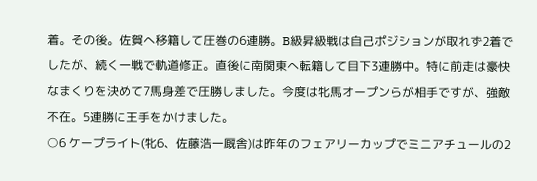着。その後。佐賀へ移籍して圧巻の6連勝。B級昇級戦は自己ポジションが取れず2着でしたが、続く一戦で軌道修正。直後に南関東へ転籍して目下3連勝中。特に前走は豪快なまくりを決めて7馬身差で圧勝しました。今度は牝馬オープンらが相手ですが、強敵不在。5連勝に王手をかけました。
○6 ケープライト(牝6、佐藤浩一厩舎)は昨年のフェアリーカップでミニアチュールの2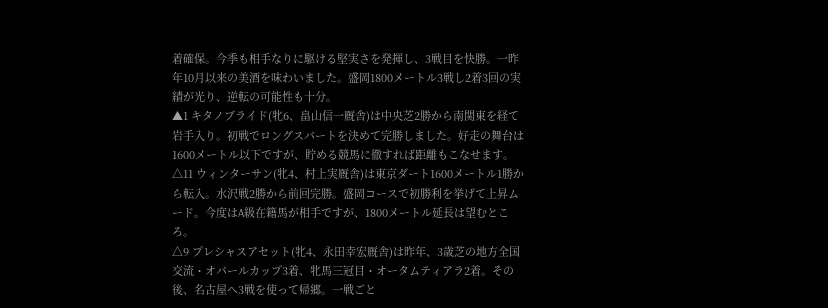着確保。今季も相手なりに駆ける堅実さを発揮し、3戦目を快勝。一昨年10月以来の美酒を味わいました。盛岡1800メートル3戦し2着3回の実績が光り、逆転の可能性も十分。
▲1 キタノブライド(牝6、畠山信一厩舎)は中央芝2勝から南関東を経て岩手入り。初戦でロングスパートを決めて完勝しました。好走の舞台は1600メートル以下ですが、貯める競馬に徹すれば距離もこなせます。
△11 ウィンターサン(牝4、村上実厩舎)は東京ダート1600メートル1勝から転入。水沢戦2勝から前回完勝。盛岡コースで初勝利を挙げて上昇ムード。今度はA級在籍馬が相手ですが、1800メートル延長は望むところ。
△9 プレシャスアセット(牝4、永田幸宏厩舎)は昨年、3歳芝の地方全国交流・オパールカップ3着、牝馬三冠目・オータムティアラ2着。その後、名古屋へ3戦を使って帰郷。一戦ごと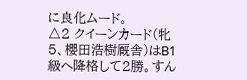に良化ムード。
△2 クイーンカード(牝5、櫻田浩樹厩舎)はB1級へ降格して2勝。すん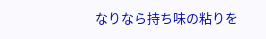なりなら持ち味の粘りを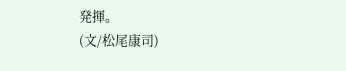発揮。
(文/松尾康司)